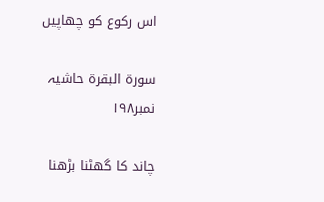اس رکوع کو چھاپیں

سورة البقرة حاشیہ نمبر١۹۸

چاند کا گھٹنا بڑھنا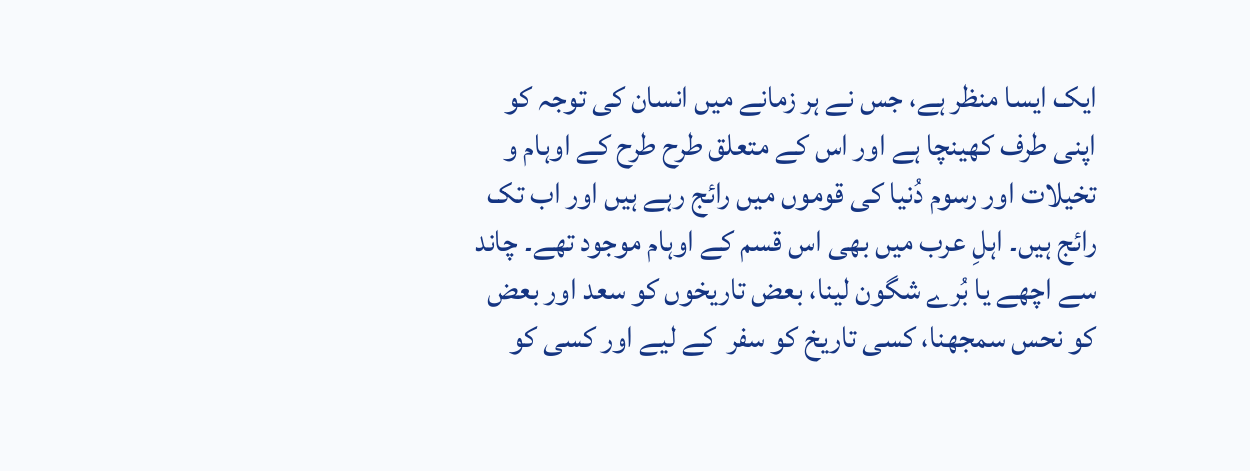ایک ایسا منظر ہے، جس نے ہر زمانے میں انسان کی توجہ کو اپنی طرف کھینچا ہے اور اس کے متعلق طرح طرح کے اوہام و تخیلات اور رسوم دُنیا کی قوموں میں رائج رہے ہیں اور اب تک رائج ہیں۔ اہلِ عرب میں بھی اس قسم کے اوہام موجود تھے۔ چاند سے اچھے یا بُرے شگون لینا، بعض تاریخوں کو سعد اور بعض کو نحس سمجھنا، کسی تاریخ کو سفر  کے لیے اور کسی کو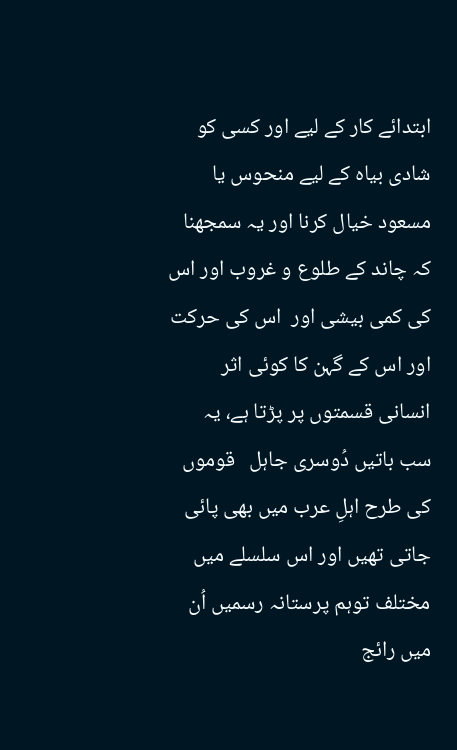ابتدائے کار کے لیے اور کسی کو شادی بیاہ کے لیے منحوس یا مسعود خیال کرنا اور یہ سمجھنا کہ چاند کے طلوع و غروب اور اس کی کمی بیشی اور  اس کی حرکت اور اس کے گہن کا کوئی اثر انسانی قسمتوں پر پڑتا ہے، یہ سب باتیں دُوسری جاہل   قوموں کی طرح اہلِ عرب میں بھی پائی جاتی تھیں اور اس سلسلے میں مختلف توہم پرستانہ رسمیں اُن میں رائج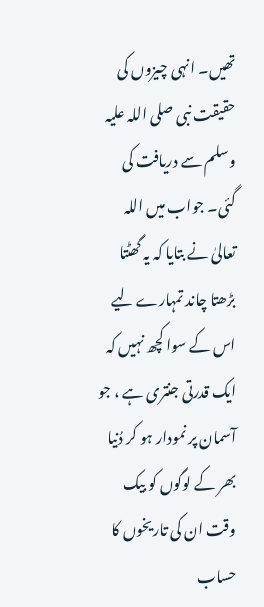تھیں۔ انہی چیزوں کی حقیقت نبی صلی اللہ علیہ وسلم سے دریافت کی گئی۔ جواب میں اللہ تعالیٰ نے بتایا کہ یہ گھٹتا بڑھتا چاند تمہارے لیے اس کے سوا کچھ نہیں کہ ایک قدرتی جنتری ہے ، جو آسمان پر نمودار ہو کر دُنیا بھر کے لوگوں کو بیک وقت ان کی تاریخوں کا حساب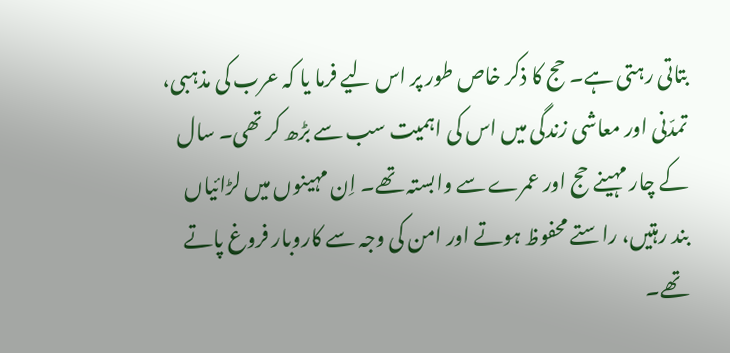بتاتی رہتی ہے۔ حج کا ذکر خاص طور پر اس لیے فرما یا کہ عرب کی مذہبی، تمدّنی اور معاشی زندگی میں اس کی اہمیت سب سے بڑھ کر تھی۔ سال کے چار مہینے حج اور عمرے سے وابستہ تھے۔ اِن مہینوں میں لڑائیاں بند رہتیں، راستے محفوظ ہوتے اور امن کی وجہ سے کاروبار فروغ پاتے تھے۔